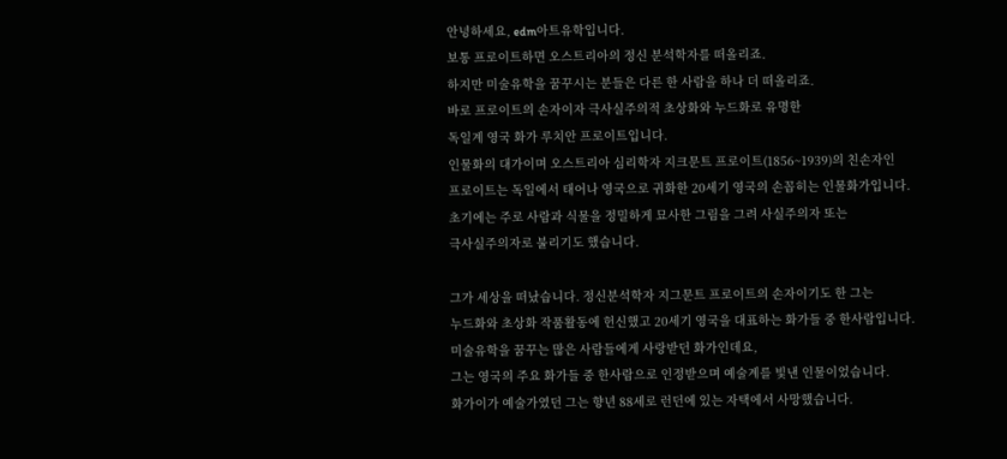안녕하세요, edm아트유학입니다.
보통 프로이트하면 오스트리아의 정신 분석학자를 떠올리죠.
하지만 미술유학을 꿈꾸시는 분들은 다른 한 사람을 하나 더 떠올리죠.
바로 프로이트의 손자이자 극사실주의적 초상화와 누드화로 유명한
독일계 영국 화가 루치안 프로이트입니다.
인물화의 대가이며 오스트리아 심리학자 지크문트 프로이트(1856~1939)의 친손자인
프로이트는 독일에서 태어나 영국으로 귀화한 20세기 영국의 손꼽히는 인물화가입니다.
초기에는 주로 사람과 식물을 정밀하게 묘사한 그림을 그려 사실주의자 또는
극사실주의자로 불리기도 했습니다.

그가 세상을 떠났습니다. 정신분석학자 지그문트 프로이트의 손자이기도 한 그는
누드화와 초상화 작품활동에 헌신했고 20세기 영국을 대표하는 화가들 중 한사람입니다.
미술유학을 꿈꾸는 많은 사람들에게 사랑받던 화가인데요,
그는 영국의 주요 화가들 중 한사람으로 인정받으며 예술계를 빛낸 인물이었습니다.
화가이가 예술가였던 그는 향년 88세로 런던에 있는 자택에서 사망했습니다.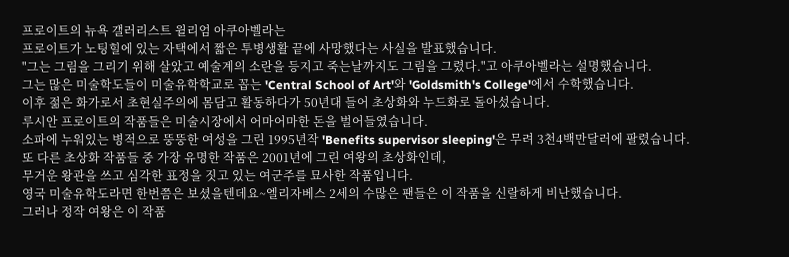프로이트의 뉴욕 갤러리스트 윌리엄 아쿠아벨라는
프로이트가 노팅힐에 있는 자택에서 짧은 투병생활 끝에 사망했다는 사실을 발표했습니다.
"그는 그림을 그리기 위해 살았고 예술계의 소란을 등지고 죽는날까지도 그림을 그렸다."고 아쿠아벨라는 설명했습니다.
그는 많은 미술학도들이 미술유학학교로 꼽는 'Central School of Art'와 'Goldsmith's College'에서 수학했습니다.
이후 젊은 화가로서 초현실주의에 몸담고 활동하다가 50년대 들어 초상화와 누드화로 돌아섰습니다.
루시안 프로이트의 작품들은 미술시장에서 어마어마한 돈을 벌어들였습니다.
소파에 누워있는 병적으로 뚱뚱한 여성을 그린 1995년작 'Benefits supervisor sleeping'은 무려 3천4백만달러에 팔렸습니다.
또 다른 초상화 작품들 중 가장 유명한 작품은 2001년에 그린 여왕의 초상화인데,
무거운 왕관을 쓰고 심각한 표정을 짓고 있는 여군주를 묘사한 작품입니다.
영국 미술유학도라면 한번쯤은 보셨을텐데요~엘리자베스 2세의 수많은 팬들은 이 작품을 신랄하게 비난했습니다.
그러나 정작 여왕은 이 작품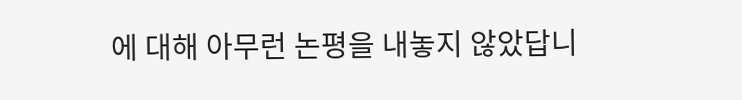에 대해 아무런 논평을 내놓지 않았답니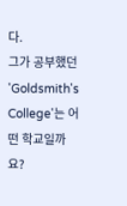다.
그가 공부했던 'Goldsmith's College'는 어떤 학교일까요?